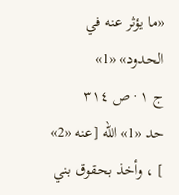«ما يؤثر عنه في الحدود» «1»
ج ١ · ص ٣١٤
حد «1» الله [عنه «2» ] ، وأخذ بحقوق بني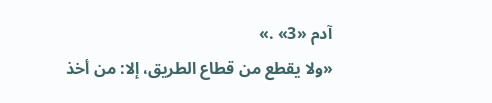آدم «3» .»
«ولا يقطع من قطاع الطريق، إلا: من أخذ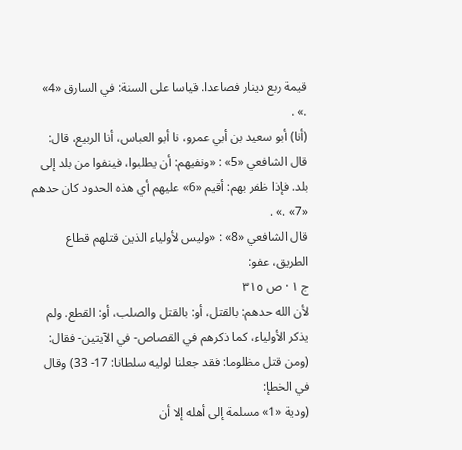قيمة ربع دينار فصاعدا. قياسا على السنة: في السارق «4» .» .
(أنا) أبو سعيد بن أبي عمرو، نا أبو العباس، أنا الربيع، قال: قال الشافعي «5» : «ونفيهم: أن يطلبوا، فينفوا من بلد إلى بلد. فإذا ظفر بهم: أقيم «6» عليهم أي هذه الحدود كان حدهم «7» .» .
قال الشافعي «8» : «وليس لأولياء الذين قتلهم قطاع الطريق، عفو:
ج ١ · ص ٣١٥
لأن الله حدهم: بالقتل، أو: بالقتل والصلب، أو: القطع. ولم يذكر الأولياء، كما ذكرهم في القصاص- في الآيتين- فقال: (ومن قتل مظلوما: فقد جعلنا لوليه سلطانا: 17- 33) وقال في الخطإ:
(ودية «1» مسلمة إلى أهله إلا أن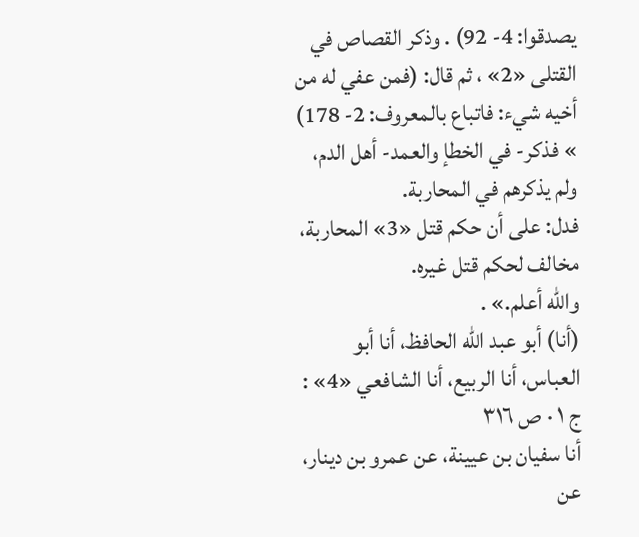يصدقوا: 4- 92) . وذكر القصاص في القتلى «2» ، ثم قال: (فمن عفي له من أخيه شيء: فاتباع بالمعروف: 2- 178) » فذكر- في الخطإ والعمد- أهل الدم، ولم يذكرهم في المحاربة.
فدل: على أن حكم قتل «3» المحاربة، مخالف لحكم قتل غيره.
والله أعلم.» .
(أنا) أبو عبد الله الحافظ، أنا أبو العباس، أنا الربيع، أنا الشافعي «4» :
ج ١ · ص ٣١٦
أنا سفيان بن عيينة، عن عمرو بن دينار، عن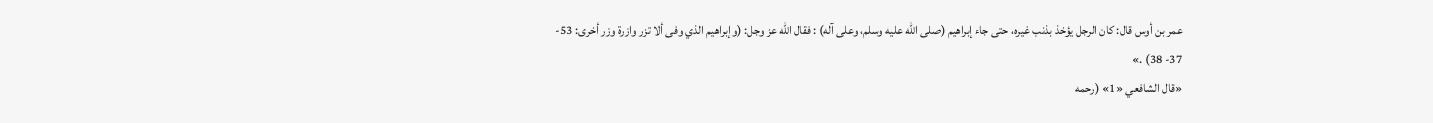عمر بن أوس قال: كان الرجل يؤخذ بذنب غيره، حتى جاء إبراهيم (صلى الله عليه وسلم، وعلى آله) : فقال الله عز وجل: (وإبراهيم الذي وفى ألا تزر وازرة وزر أخرى: 53- 37- 38) .»
«قال الشافعي «1» (رحمه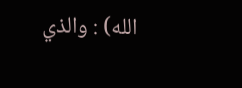الله) : والذي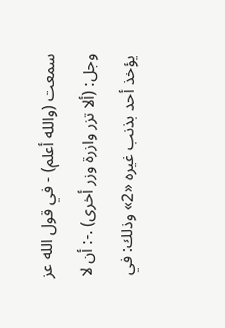سمعت (والله أعلم) - في قول الله عز وجل: (ألا تزر وازرة وزر أخرى) .-: أن لا يؤخذ أحد بذنب غيره «2» وذلك: في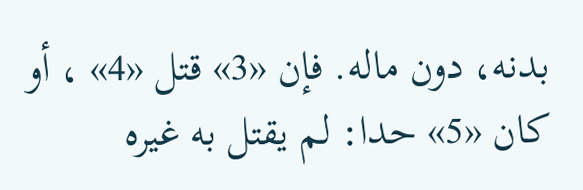بدنه، دون ماله. فإن «3» قتل «4» ، أو كان «5» حدا: لم يقتل به غيره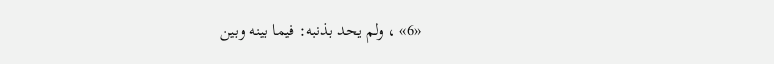«6» ، ولم يحد بذنبه: فيما بينه وبين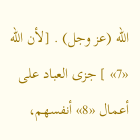الله (عز وجل) . [لأن الله «7» ] جزى العباد على أعمال «8» أنفسهم،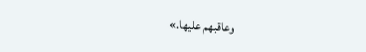وعاقبهم عليها.»